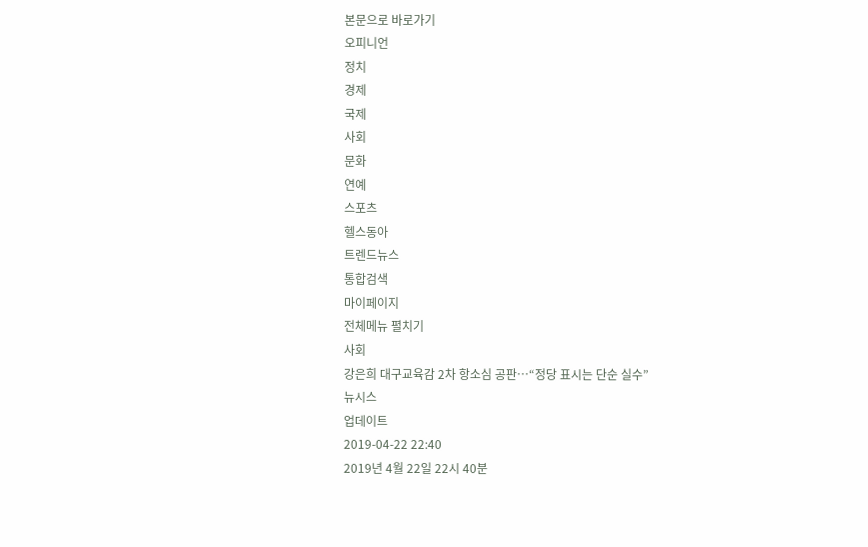본문으로 바로가기
오피니언
정치
경제
국제
사회
문화
연예
스포츠
헬스동아
트렌드뉴스
통합검색
마이페이지
전체메뉴 펼치기
사회
강은희 대구교육감 2차 항소심 공판…“정당 표시는 단순 실수”
뉴시스
업데이트
2019-04-22 22:40
2019년 4월 22일 22시 40분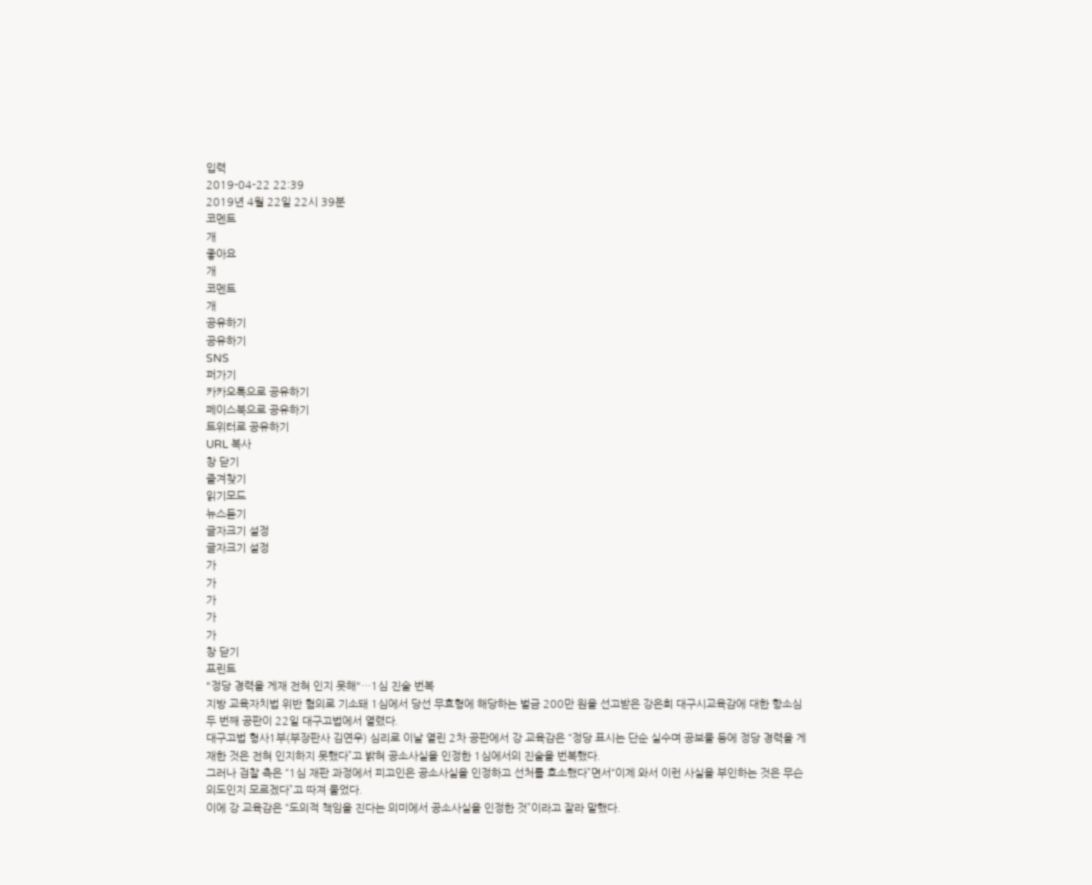입력
2019-04-22 22:39
2019년 4월 22일 22시 39분
코멘트
개
좋아요
개
코멘트
개
공유하기
공유하기
SNS
퍼가기
카카오톡으로 공유하기
페이스북으로 공유하기
트위터로 공유하기
URL 복사
창 닫기
즐겨찾기
읽기모드
뉴스듣기
글자크기 설정
글자크기 설정
가
가
가
가
가
창 닫기
프린트
"정당 경력을 게재 전혀 인지 못해"…1심 진술 번복
지방 교육자치법 위반 혐의로 기소돼 1심에서 당선 무효형에 해당하는 벌금 200만 원을 선고받은 강은희 대구시교육감에 대한 항소심 두 번째 공판이 22일 대구고법에서 열렸다.
대구고법 형사1부(부장판사 김연우) 심리로 이날 열린 2차 공판에서 강 교육감은 “정당 표시는 단순 실수며 공보물 등에 정당 경력을 게재한 것은 전혀 인지하지 못했다”고 밝혀 공소사실을 인정한 1심에서의 진술을 번복했다.
그러나 검찰 측은 “1심 재판 과정에서 피고인은 공소사실을 인정하고 선처를 호소했다”면서“이제 와서 이런 사실을 부인하는 것은 무슨 의도인지 모르겠다”고 따져 물었다.
이에 강 교육감은 “도의적 책임을 진다는 의미에서 공소사실을 인정한 것”이라고 잘라 말했다.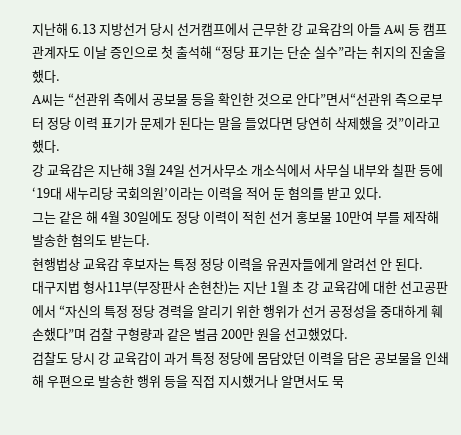지난해 6.13 지방선거 당시 선거캠프에서 근무한 강 교육감의 아들 A씨 등 캠프 관계자도 이날 증인으로 첫 출석해 “정당 표기는 단순 실수”라는 취지의 진술을 했다.
A씨는 “선관위 측에서 공보물 등을 확인한 것으로 안다”면서“선관위 측으로부터 정당 이력 표기가 문제가 된다는 말을 들었다면 당연히 삭제했을 것”이라고 했다.
강 교육감은 지난해 3월 24일 선거사무소 개소식에서 사무실 내부와 칠판 등에 ‘19대 새누리당 국회의원’이라는 이력을 적어 둔 혐의를 받고 있다.
그는 같은 해 4월 30일에도 정당 이력이 적힌 선거 홍보물 10만여 부를 제작해 발송한 혐의도 받는다.
현행법상 교육감 후보자는 특정 정당 이력을 유권자들에게 알려선 안 된다.
대구지법 형사11부(부장판사 손현찬)는 지난 1월 초 강 교육감에 대한 선고공판에서 “자신의 특정 정당 경력을 알리기 위한 행위가 선거 공정성을 중대하게 훼손했다”며 검찰 구형량과 같은 벌금 200만 원을 선고했었다.
검찰도 당시 강 교육감이 과거 특정 정당에 몸담았던 이력을 담은 공보물을 인쇄해 우편으로 발송한 행위 등을 직접 지시했거나 알면서도 묵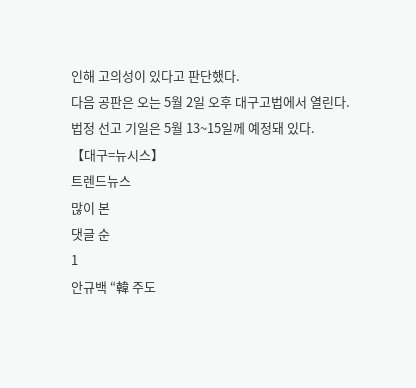인해 고의성이 있다고 판단했다.
다음 공판은 오는 5월 2일 오후 대구고법에서 열린다.
법정 선고 기일은 5월 13~15일께 예정돼 있다.
【대구=뉴시스】
트렌드뉴스
많이 본
댓글 순
1
안규백 “韓 주도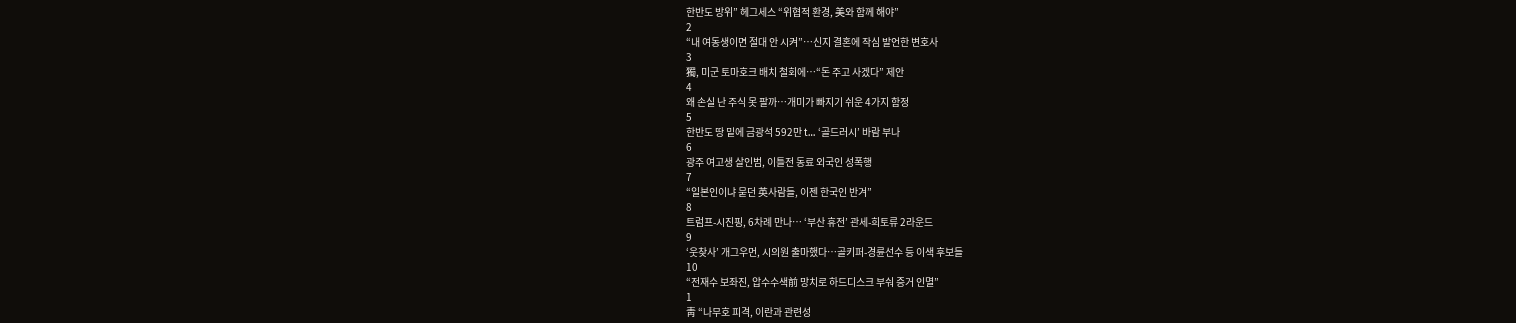한반도 방위” 헤그세스 “위협적 환경, 美와 함께 해야”
2
“내 여동생이면 절대 안 시켜”…신지 결혼에 작심 발언한 변호사
3
獨, 미군 토마호크 배치 철회에…“돈 주고 사겠다” 제안
4
왜 손실 난 주식 못 팔까…개미가 빠지기 쉬운 4가지 함정
5
한반도 땅 밑에 금광석 592만 t… ‘골드러시’ 바람 부나
6
광주 여고생 살인범, 이틀전 동료 외국인 성폭행
7
“일본인이냐 묻던 英사람들, 이젠 한국인 반겨”
8
트럼프-시진핑, 6차례 만나… ‘부산 휴전’ 관세-희토류 2라운드
9
‘웃찾사’ 개그우먼, 시의원 출마했다…골키퍼-경륜선수 등 이색 후보들
10
“전재수 보좌진, 압수수색前 망치로 하드디스크 부숴 증거 인멸”
1
靑 “나무호 피격, 이란과 관련성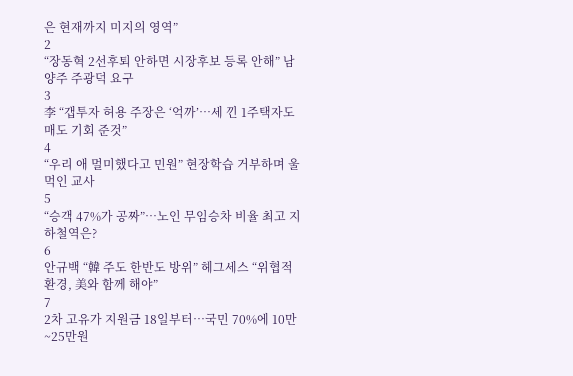은 현재까지 미지의 영역”
2
“장동혁 2선후퇴 안하면 시장후보 등록 안해” 남양주 주광덕 요구
3
李 “갭투자 허용 주장은 ‘억까’…세 낀 1주택자도 매도 기회 준것”
4
“우리 애 멀미했다고 민원” 현장학습 거부하며 울먹인 교사
5
“승객 47%가 공짜”…노인 무임승차 비율 최고 지하철역은?
6
안규백 “韓 주도 한반도 방위” 헤그세스 “위협적 환경, 美와 함께 해야”
7
2차 고유가 지원금 18일부터…국민 70%에 10만~25만원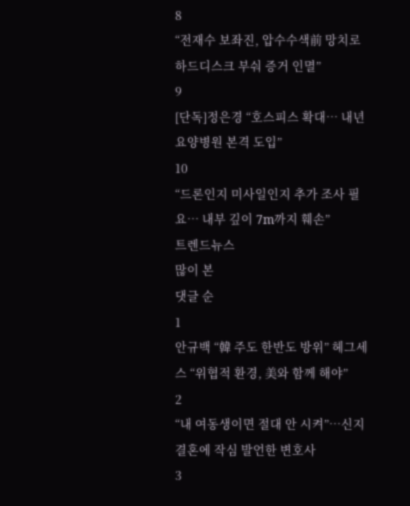8
“전재수 보좌진, 압수수색前 망치로 하드디스크 부숴 증거 인멸”
9
[단독]정은경 “호스피스 확대… 내년 요양병원 본격 도입”
10
“드론인지 미사일인지 추가 조사 필요… 내부 깊이 7m까지 훼손”
트렌드뉴스
많이 본
댓글 순
1
안규백 “韓 주도 한반도 방위” 헤그세스 “위협적 환경, 美와 함께 해야”
2
“내 여동생이면 절대 안 시켜”…신지 결혼에 작심 발언한 변호사
3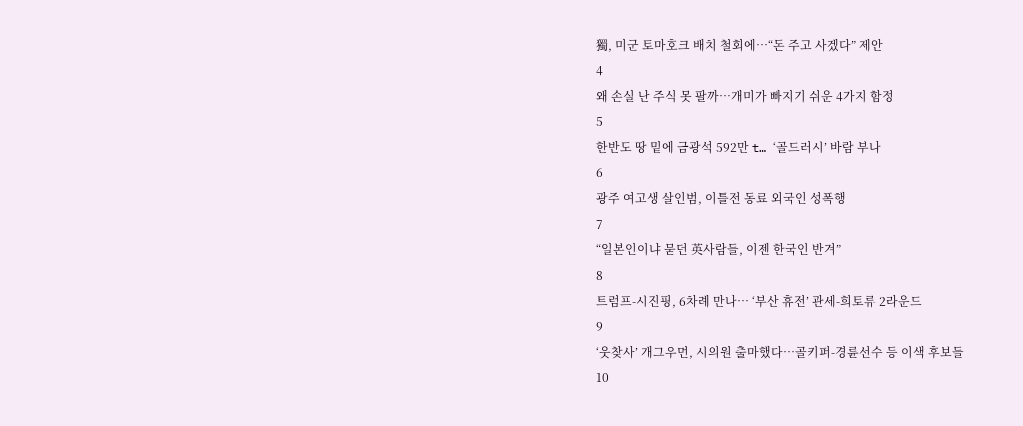獨, 미군 토마호크 배치 철회에…“돈 주고 사겠다” 제안
4
왜 손실 난 주식 못 팔까…개미가 빠지기 쉬운 4가지 함정
5
한반도 땅 밑에 금광석 592만 t… ‘골드러시’ 바람 부나
6
광주 여고생 살인범, 이틀전 동료 외국인 성폭행
7
“일본인이냐 묻던 英사람들, 이젠 한국인 반겨”
8
트럼프-시진핑, 6차례 만나… ‘부산 휴전’ 관세-희토류 2라운드
9
‘웃찾사’ 개그우먼, 시의원 출마했다…골키퍼-경륜선수 등 이색 후보들
10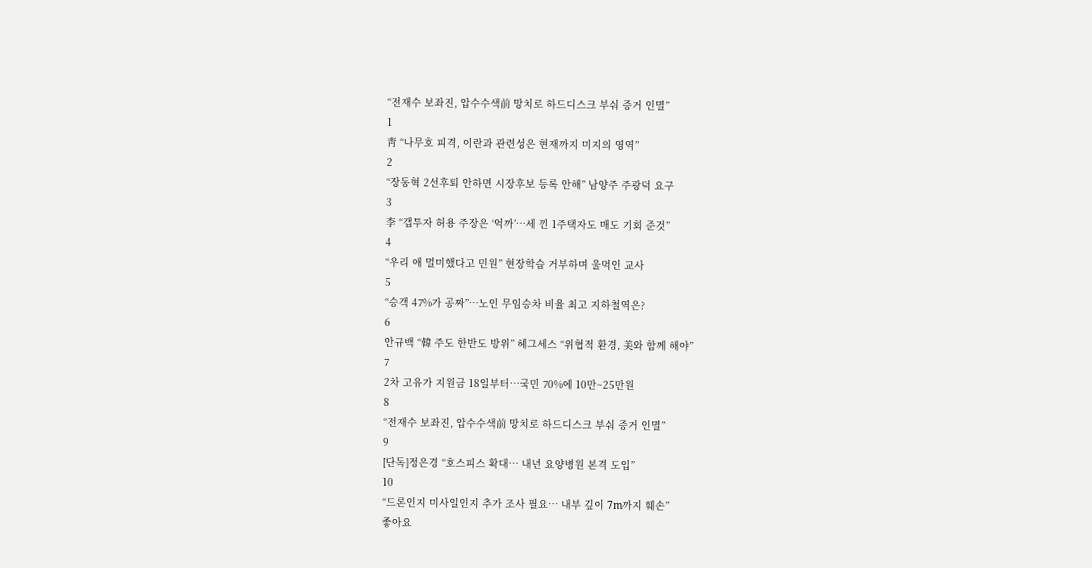“전재수 보좌진, 압수수색前 망치로 하드디스크 부숴 증거 인멸”
1
靑 “나무호 피격, 이란과 관련성은 현재까지 미지의 영역”
2
“장동혁 2선후퇴 안하면 시장후보 등록 안해” 남양주 주광덕 요구
3
李 “갭투자 허용 주장은 ‘억까’…세 낀 1주택자도 매도 기회 준것”
4
“우리 애 멀미했다고 민원” 현장학습 거부하며 울먹인 교사
5
“승객 47%가 공짜”…노인 무임승차 비율 최고 지하철역은?
6
안규백 “韓 주도 한반도 방위” 헤그세스 “위협적 환경, 美와 함께 해야”
7
2차 고유가 지원금 18일부터…국민 70%에 10만~25만원
8
“전재수 보좌진, 압수수색前 망치로 하드디스크 부숴 증거 인멸”
9
[단독]정은경 “호스피스 확대… 내년 요양병원 본격 도입”
10
“드론인지 미사일인지 추가 조사 필요… 내부 깊이 7m까지 훼손”
좋아요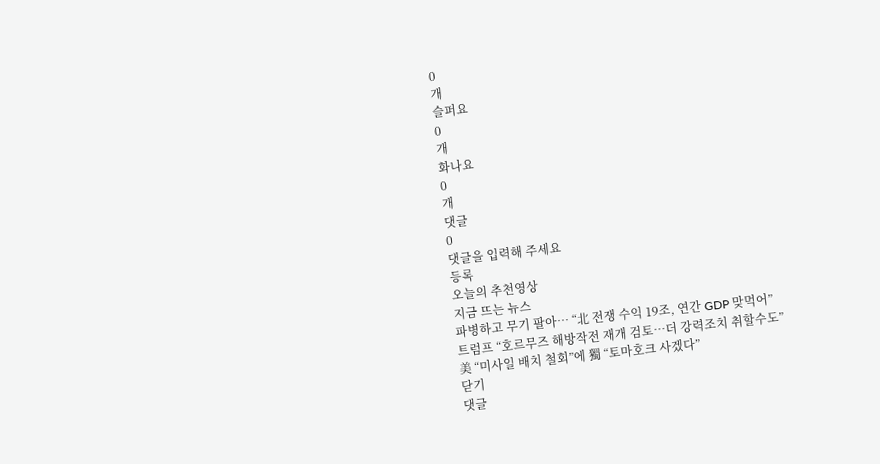0
개
슬퍼요
0
개
화나요
0
개
댓글
0
댓글을 입력해 주세요
등록
오늘의 추천영상
지금 뜨는 뉴스
파병하고 무기 팔아… “北 전쟁 수익 19조, 연간 GDP 맞먹어”
트럼프 “호르무즈 해방작전 재개 검토…더 강력조치 취할수도”
美 “미사일 배치 철회”에 獨 “토마호크 사겠다”
닫기
댓글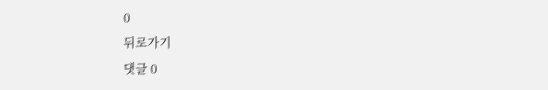0
뒤로가기
댓글 0